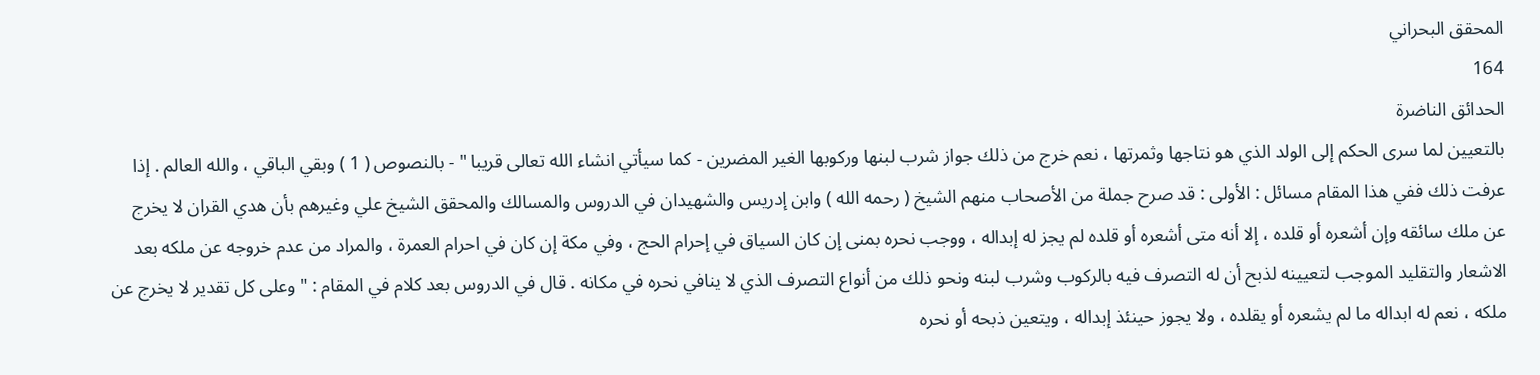المحقق البحراني
164
الحدائق الناضرة
بالتعيين لما سرى الحكم إلى الولد الذي هو نتاجها وثمرتها ، نعم خرج من ذلك جواز شرب لبنها وركوبها الغير المضرين - كما سيأتي انشاء الله تعالى قريبا " - بالنصوص ( 1 ) وبقي الباقي ، والله العالم . إذا عرفت ذلك ففي هذا المقام مسائل : الأولى : قد صرح جملة من الأصحاب منهم الشيخ ( رحمه الله ) وابن إدريس والشهيدان في الدروس والمسالك والمحقق الشيخ علي وغيرهم بأن هدي القران لا يخرج عن ملك سائقه وإن أشعره أو قلده ، إلا أنه متى أشعره أو قلده لم يجز له إبداله ، ووجب نحره بمنى إن كان السياق في إحرام الحج ، وفي مكة إن كان في احرام العمرة ، والمراد من عدم خروجه عن ملكه بعد الاشعار والتقليد الموجب لتعيينه لذبح أن له التصرف فيه بالركوب وشرب لبنه ونحو ذلك من أنواع التصرف الذي لا ينافي نحره في مكانه . قال في الدروس بعد كلام في المقام : " وعلى كل تقدير لا يخرج عن ملكه ، نعم له ابداله ما لم يشعره أو يقلده ، ولا يجوز حينئذ إبداله ، ويتعين ذبحه أو نحره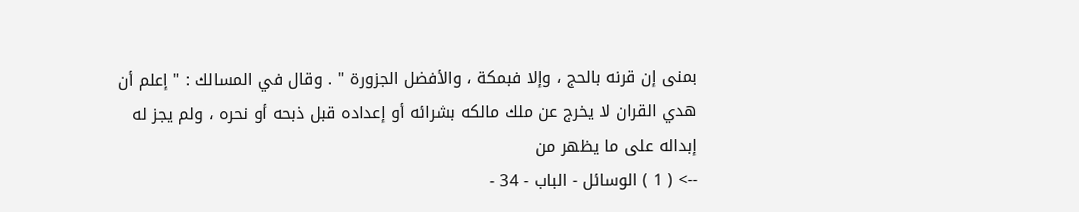بمنى إن قرنه بالحج ، وإلا فبمكة ، والأفضل الجزورة " . وقال في المسالك : " إعلم أن هدي القران لا يخرج عن ملك مالكه بشرائه أو إعداده قبل ذبحه أو نحره ، ولم يجز له إبداله على ما يظهر من
--> ( 1 ) الوسائل - الباب - 34 -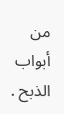من أبواب الذبح .